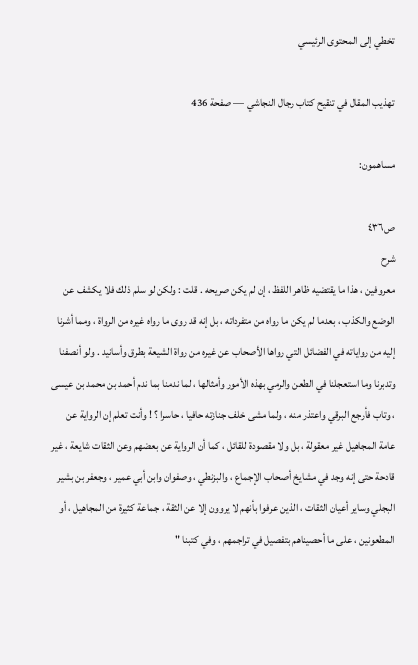تخطي إلى المحتوى الرئيسي

تهذيب المقال في تنقيح كتاب رجال النجاشي — صفحة 436

مساهمون:

ص٤٣٦
شرح
معروفين ، هذا ما يقتضيه ظاهر اللفظ ، إن لم يكن صريحه . قلت : ولكن لو سلم ذلك فلا يكشف عن الوضع والكذب ، بعدما لم يكن ما رواه من متفرداته ، بل إنه قد روى ما رواه غيره من الرواة ، ومما أشرنا إليه من رواياته في الفضائل التي رواها الأصحاب عن غيره من رواة الشيعة بطرق وأسانيد . ولو أنصفنا وتدبرنا وما استعجلنا في الطعن والرمي بهذه الأمور وأمثالها ، لما ندمنا بما ندم أحمد بن محمد بن عيسى ، وتاب فأرجع البرقي واعتذر منه ، ولما مشى خلف جنازته حافيا ، حاسرا ؟ ! وأنت تعلم إن الرواية عن عامة المجاهيل غير معقولة ، بل ولا مقصودة للقائل ، كما أن الرواية عن بعضهم وعن الثقات شايعة ، غير قادحة حتى إنه وجد في مشايخ أصحاب الإجماع ، والبزنطي ، وصفوان وابن أبي عمير ، وجعفر بن بشير البجلي وساير أعيان الثقات ، الذين عرفوا بأنهم لا يروون إلا عن الثقة ، جماعة كثيرة من المجاهيل ، أو المطعونين ، على ما أحصيناهم بتفصيل في تراجمهم ، وفي كتبنا "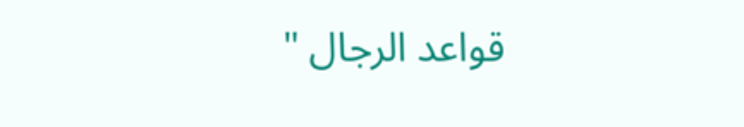قواعد الرجال "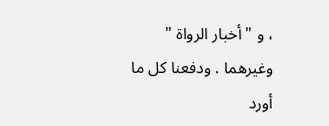، و " أخبار الرواة " وغيرهما . ودفعنا كل ما أورد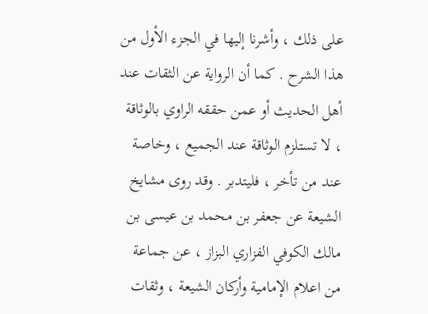على ذلك ، وأشرنا إليها في الجزء الأول من هذا الشرح . كما أن الرواية عن الثقات عند أهل الحديث أو عمن حققه الراوي بالوثاقة ، لا تستلزم الوثاقة عند الجميع ، وخاصة عند من تأخر ، فليتدبر . وقد روى مشايخ الشيعة عن جعفر بن محمد بن عيسى بن مالك الكوفي الفزاري البزاز ، عن جماعة من اعلام الإمامية وأركان الشيعة ، وثقات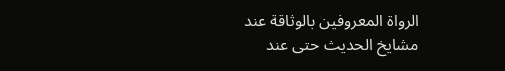الرواة المعروفين بالوثاقة عند مشايخ الحديث حتى عند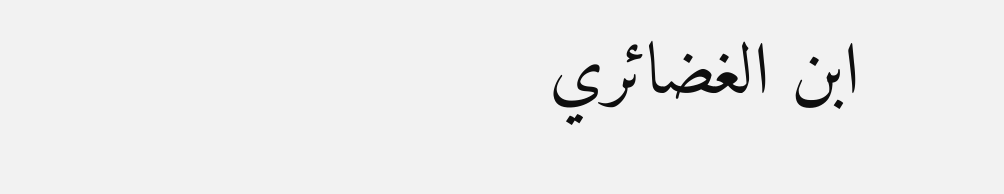ابن الغضائري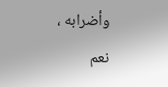وأضرابه ، نعم